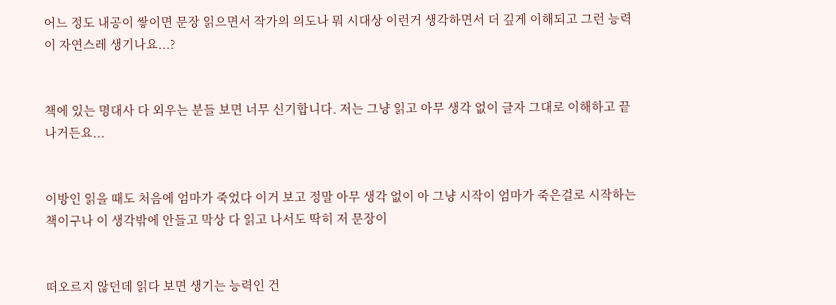어느 정도 내공이 쌓이면 문장 읽으면서 작가의 의도나 뭐 시대상 이런거 생각하면서 더 깊게 이해되고 그런 능력이 자연스레 생기나요...?


책에 있는 명대사 다 외우는 분들 보면 너무 신기합니다. 저는 그냥 읽고 아무 생각 없이 글자 그대로 이해하고 끝나거든요...


이방인 읽을 때도 처음에 엄마가 죽었다 이거 보고 정말 아무 생각 없이 아 그냥 시작이 엄마가 죽은걸로 시작하는 책이구나 이 생각밖에 안들고 막상 다 읽고 나서도 딱히 저 문장이


떠오르지 않던데 읽다 보면 생기는 능력인 건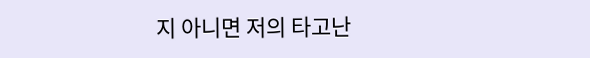지 아니면 저의 타고난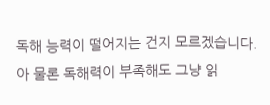독해 능력이 떨어지는 건지 모르겠습니다. 아 물론 독해력이 부족해도 그냥 읽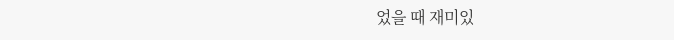었을 때 재미있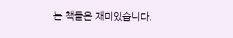는 책들은 재미있습니다.